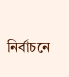নির্বাচনে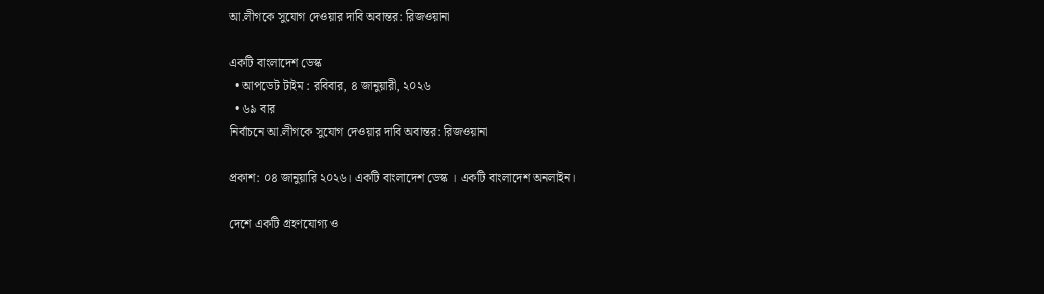আ.লীগকে সুযোগ দেওয়ার দাবি অবান্তর: রিজওয়ানা

একটি বাংলাদেশ ডেস্ক
  • আপডেট টাইম : রবিবার, ৪ জানুয়ারী, ২০২৬
  • ৬৯ বার
নির্বাচনে আ.লীগকে সুযোগ দেওয়ার দাবি অবান্তর: রিজওয়ানা

প্রকাশ: ০৪ জানুয়ারি ২০২৬। একটি বাংলাদেশ ডেস্ক । একটি বাংলাদেশ অনলাইন।

দেশে একটি গ্রহণযোগ্য ও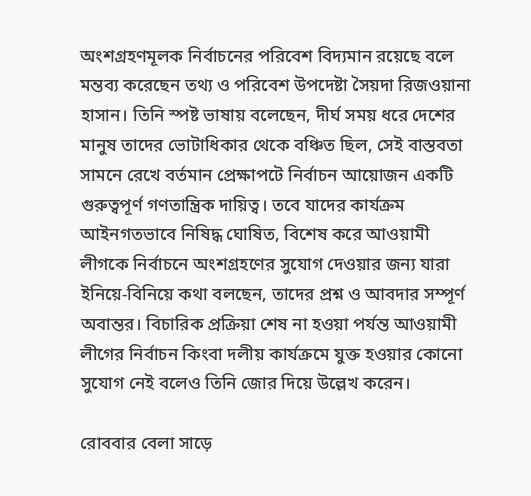অংশগ্রহণমূলক নির্বাচনের পরিবেশ বিদ্যমান রয়েছে বলে মন্তব্য করেছেন তথ্য ও পরিবেশ উপদেষ্টা সৈয়দা রিজওয়ানা হাসান। তিনি স্পষ্ট ভাষায় বলেছেন, দীর্ঘ সময় ধরে দেশের মানুষ তাদের ভোটাধিকার থেকে বঞ্চিত ছিল, সেই বাস্তবতা সামনে রেখে বর্তমান প্রেক্ষাপটে নির্বাচন আয়োজন একটি গুরুত্বপূর্ণ গণতান্ত্রিক দায়িত্ব। তবে যাদের কার্যক্রম আইনগতভাবে নিষিদ্ধ ঘোষিত, বিশেষ করে আওয়ামী লীগকে নির্বাচনে অংশগ্রহণের সুযোগ দেওয়ার জন্য যারা ইনিয়ে-বিনিয়ে কথা বলছেন, তাদের প্রশ্ন ও আবদার সম্পূর্ণ অবান্তর। বিচারিক প্রক্রিয়া শেষ না হওয়া পর্যন্ত আওয়ামী লীগের নির্বাচন কিংবা দলীয় কার্যক্রমে যুক্ত হওয়ার কোনো সুযোগ নেই বলেও তিনি জোর দিয়ে উল্লেখ করেন।

রোববার বেলা সাড়ে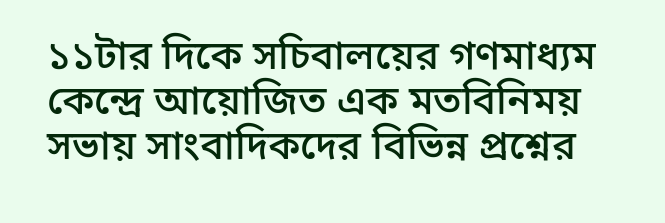১১টার দিকে সচিবালয়ের গণমাধ্যম কেন্দ্রে আয়োজিত এক মতবিনিময় সভায় সাংবাদিকদের বিভিন্ন প্রশ্নের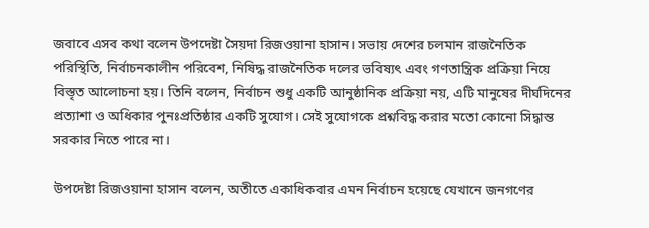জবাবে এসব কথা বলেন উপদেষ্টা সৈয়দা রিজওয়ানা হাসান। সভায় দেশের চলমান রাজনৈতিক পরিস্থিতি, নির্বাচনকালীন পরিবেশ, নিষিদ্ধ রাজনৈতিক দলের ভবিষ্যৎ এবং গণতান্ত্রিক প্রক্রিয়া নিয়ে বিস্তৃত আলোচনা হয়। তিনি বলেন, নির্বাচন শুধু একটি আনুষ্ঠানিক প্রক্রিয়া নয়, এটি মানুষের দীর্ঘদিনের প্রত্যাশা ও অধিকার পুনঃপ্রতিষ্ঠার একটি সুযোগ। সেই সুযোগকে প্রশ্নবিদ্ধ করার মতো কোনো সিদ্ধান্ত সরকার নিতে পারে না।

উপদেষ্টা রিজওয়ানা হাসান বলেন, অতীতে একাধিকবার এমন নির্বাচন হয়েছে যেখানে জনগণের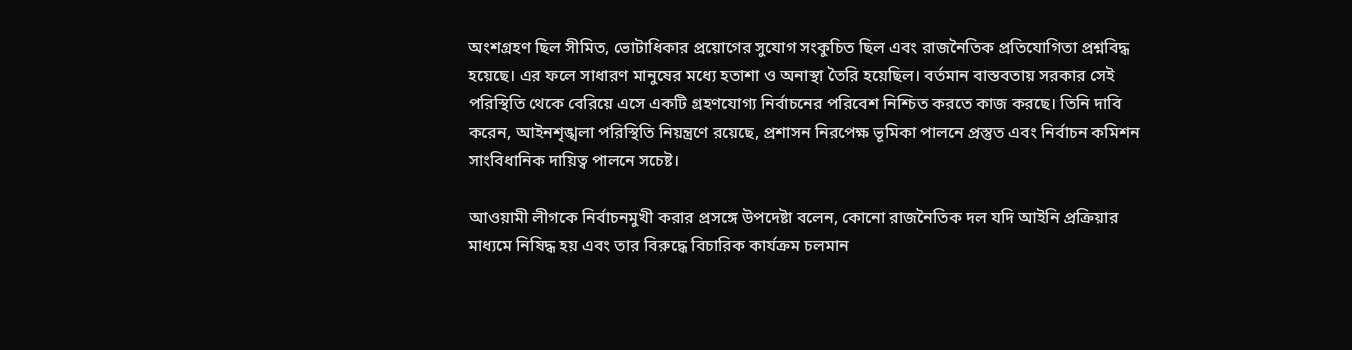অংশগ্রহণ ছিল সীমিত, ভোটাধিকার প্রয়োগের সুযোগ সংকুচিত ছিল এবং রাজনৈতিক প্রতিযোগিতা প্রশ্নবিদ্ধ হয়েছে। এর ফলে সাধারণ মানুষের মধ্যে হতাশা ও অনাস্থা তৈরি হয়েছিল। বর্তমান বাস্তবতায় সরকার সেই পরিস্থিতি থেকে বেরিয়ে এসে একটি গ্রহণযোগ্য নির্বাচনের পরিবেশ নিশ্চিত করতে কাজ করছে। তিনি দাবি করেন, আইনশৃঙ্খলা পরিস্থিতি নিয়ন্ত্রণে রয়েছে, প্রশাসন নিরপেক্ষ ভূমিকা পালনে প্রস্তুত এবং নির্বাচন কমিশন সাংবিধানিক দায়িত্ব পালনে সচেষ্ট।

আওয়ামী লীগকে নির্বাচনমুখী করার প্রসঙ্গে উপদেষ্টা বলেন, কোনো রাজনৈতিক দল যদি আইনি প্রক্রিয়ার মাধ্যমে নিষিদ্ধ হয় এবং তার বিরুদ্ধে বিচারিক কার্যক্রম চলমান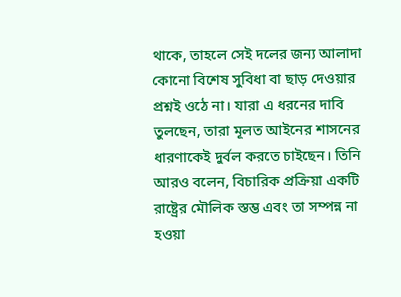থাকে, তাহলে সেই দলের জন্য আলাদা কোনো বিশেষ সুবিধা বা ছাড় দেওয়ার প্রশ্নই ওঠে না। যারা এ ধরনের দাবি তুলছেন, তারা মূলত আইনের শাসনের ধারণাকেই দুর্বল করতে চাইছেন। তিনি আরও বলেন, বিচারিক প্রক্রিয়া একটি রাষ্ট্রের মৌলিক স্তম্ভ এবং তা সম্পন্ন না হওয়া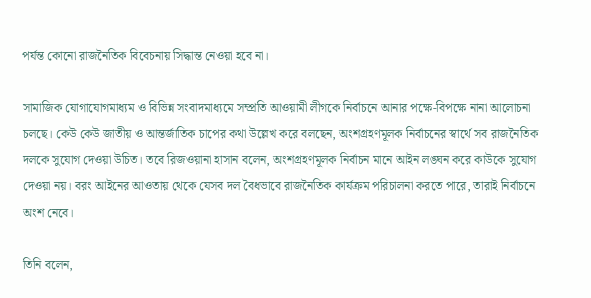পর্যন্ত কোনো রাজনৈতিক বিবেচনায় সিদ্ধান্ত নেওয়া হবে না।

সামাজিক যোগাযোগমাধ্যম ও বিভিন্ন সংবাদমাধ্যমে সম্প্রতি আওয়ামী লীগকে নির্বাচনে আনার পক্ষে-বিপক্ষে নানা আলোচনা চলছে। কেউ কেউ জাতীয় ও আন্তর্জাতিক চাপের কথা উল্লেখ করে বলছেন, অংশগ্রহণমূলক নির্বাচনের স্বার্থে সব রাজনৈতিক দলকে সুযোগ দেওয়া উচিত। তবে রিজওয়ানা হাসান বলেন, অংশগ্রহণমূলক নির্বাচন মানে আইন লঙ্ঘন করে কাউকে সুযোগ দেওয়া নয়। বরং আইনের আওতায় থেকে যেসব দল বৈধভাবে রাজনৈতিক কার্যক্রম পরিচালনা করতে পারে, তারাই নির্বাচনে অংশ নেবে।

তিনি বলেন,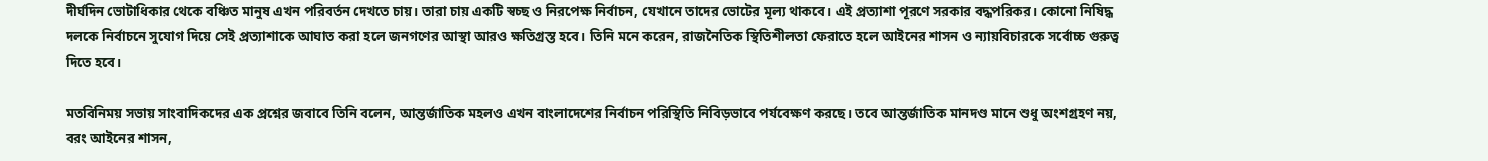দীর্ঘদিন ভোটাধিকার থেকে বঞ্চিত মানুষ এখন পরিবর্তন দেখতে চায়। তারা চায় একটি স্বচ্ছ ও নিরপেক্ষ নির্বাচন, যেখানে তাদের ভোটের মূল্য থাকবে। এই প্রত্যাশা পূরণে সরকার বদ্ধপরিকর। কোনো নিষিদ্ধ দলকে নির্বাচনে সুযোগ দিয়ে সেই প্রত্যাশাকে আঘাত করা হলে জনগণের আস্থা আরও ক্ষতিগ্রস্ত হবে। তিনি মনে করেন, রাজনৈতিক স্থিতিশীলতা ফেরাতে হলে আইনের শাসন ও ন্যায়বিচারকে সর্বোচ্চ গুরুত্ব দিতে হবে।

মতবিনিময় সভায় সাংবাদিকদের এক প্রশ্নের জবাবে তিনি বলেন, আন্তর্জাতিক মহলও এখন বাংলাদেশের নির্বাচন পরিস্থিতি নিবিড়ভাবে পর্যবেক্ষণ করছে। তবে আন্তর্জাতিক মানদণ্ড মানে শুধু অংশগ্রহণ নয়, বরং আইনের শাসন,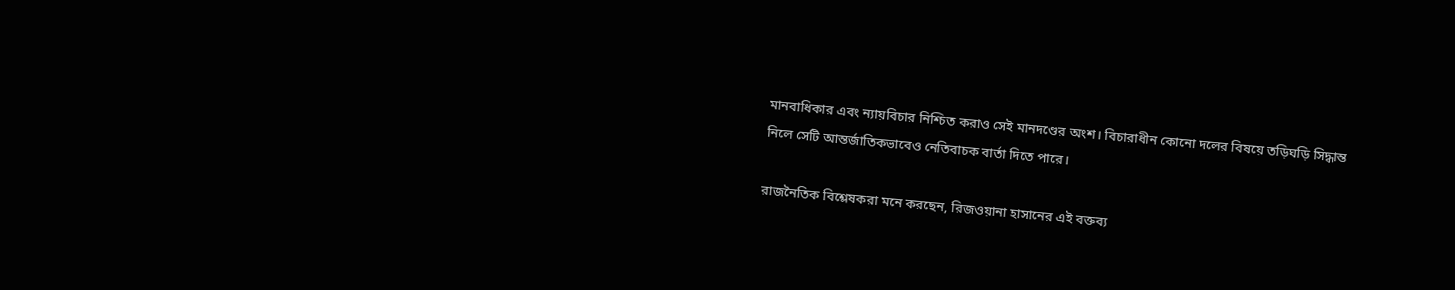মানবাধিকার এবং ন্যায়বিচার নিশ্চিত করাও সেই মানদণ্ডের অংশ। বিচারাধীন কোনো দলের বিষয়ে তড়িঘড়ি সিদ্ধান্ত নিলে সেটি আন্তর্জাতিকভাবেও নেতিবাচক বার্তা দিতে পারে।

রাজনৈতিক বিশ্লেষকরা মনে করছেন, রিজওয়ানা হাসানের এই বক্তব্য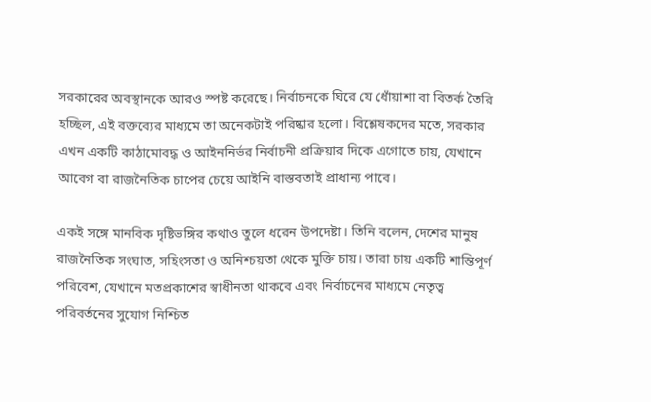সরকারের অবস্থানকে আরও স্পষ্ট করেছে। নির্বাচনকে ঘিরে যে ধোঁয়াশা বা বিতর্ক তৈরি হচ্ছিল, এই বক্তব্যের মাধ্যমে তা অনেকটাই পরিষ্কার হলো। বিশ্লেষকদের মতে, সরকার এখন একটি কাঠামোবদ্ধ ও আইননির্ভর নির্বাচনী প্রক্রিয়ার দিকে এগোতে চায়, যেখানে আবেগ বা রাজনৈতিক চাপের চেয়ে আইনি বাস্তবতাই প্রাধান্য পাবে।

একই সঙ্গে মানবিক দৃষ্টিভঙ্গির কথাও তুলে ধরেন উপদেষ্টা। তিনি বলেন, দেশের মানুষ রাজনৈতিক সংঘাত, সহিংসতা ও অনিশ্চয়তা থেকে মুক্তি চায়। তারা চায় একটি শান্তিপূর্ণ পরিবেশ, যেখানে মতপ্রকাশের স্বাধীনতা থাকবে এবং নির্বাচনের মাধ্যমে নেতৃত্ব পরিবর্তনের সুযোগ নিশ্চিত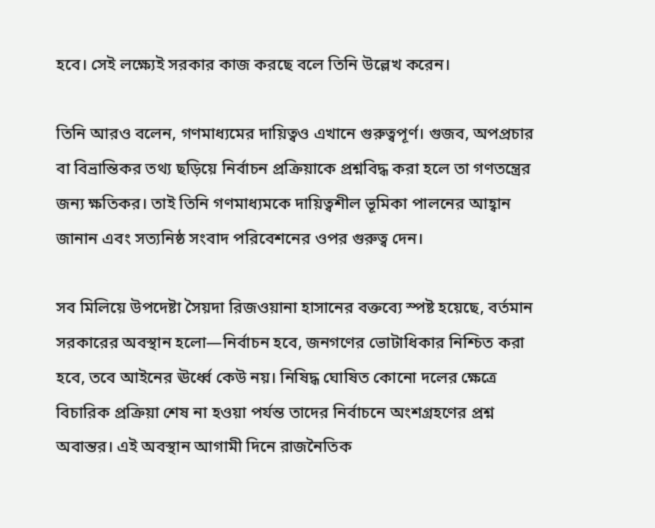হবে। সেই লক্ষ্যেই সরকার কাজ করছে বলে তিনি উল্লেখ করেন।

তিনি আরও বলেন, গণমাধ্যমের দায়িত্বও এখানে গুরুত্বপূর্ণ। গুজব, অপপ্রচার বা বিভ্রান্তিকর তথ্য ছড়িয়ে নির্বাচন প্রক্রিয়াকে প্রশ্নবিদ্ধ করা হলে তা গণতন্ত্রের জন্য ক্ষতিকর। তাই তিনি গণমাধ্যমকে দায়িত্বশীল ভূমিকা পালনের আহ্বান জানান এবং সত্যনিষ্ঠ সংবাদ পরিবেশনের ওপর গুরুত্ব দেন।

সব মিলিয়ে উপদেষ্টা সৈয়দা রিজওয়ানা হাসানের বক্তব্যে স্পষ্ট হয়েছে, বর্তমান সরকারের অবস্থান হলো—নির্বাচন হবে, জনগণের ভোটাধিকার নিশ্চিত করা হবে, তবে আইনের ঊর্ধ্বে কেউ নয়। নিষিদ্ধ ঘোষিত কোনো দলের ক্ষেত্রে বিচারিক প্রক্রিয়া শেষ না হওয়া পর্যন্ত তাদের নির্বাচনে অংশগ্রহণের প্রশ্ন অবান্তর। এই অবস্থান আগামী দিনে রাজনৈতিক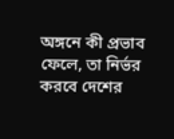অঙ্গনে কী প্রভাব ফেলে, তা নির্ভর করবে দেশের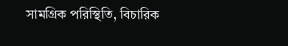সামগ্রিক পরিস্থিতি, বিচারিক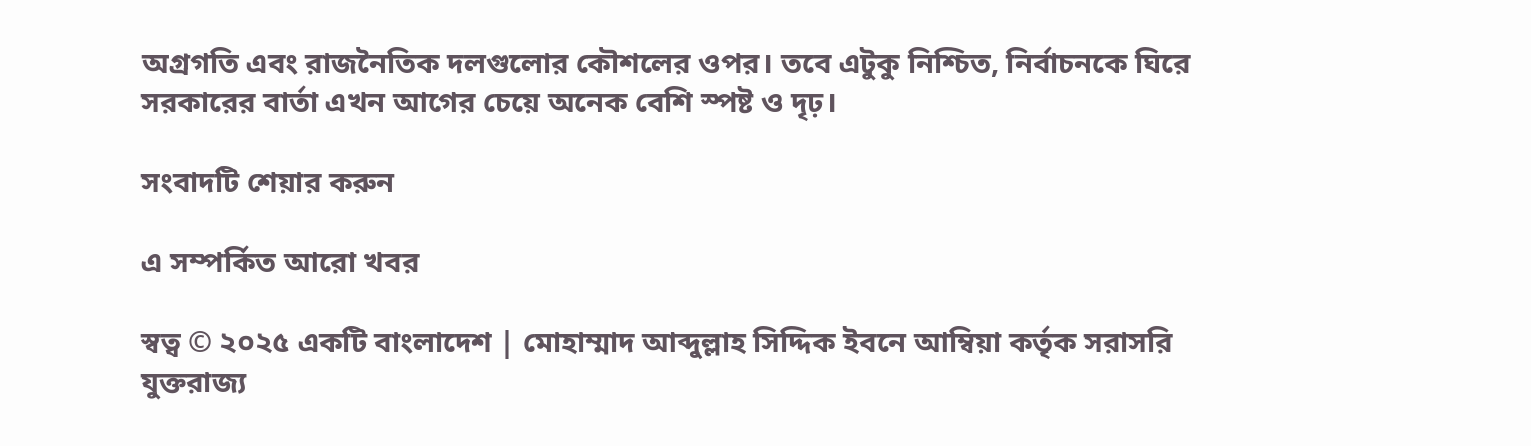অগ্রগতি এবং রাজনৈতিক দলগুলোর কৌশলের ওপর। তবে এটুকু নিশ্চিত, নির্বাচনকে ঘিরে সরকারের বার্তা এখন আগের চেয়ে অনেক বেশি স্পষ্ট ও দৃঢ়।

সংবাদটি শেয়ার করুন

এ সম্পর্কিত আরো খবর

স্বত্ব © ২০২৫ একটি বাংলাদেশ | মোহাম্মাদ আব্দুল্লাহ সিদ্দিক ইবনে আম্বিয়া কর্তৃক সরাসরি যুক্তরাজ্য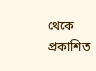থেকে প্রকাশিত